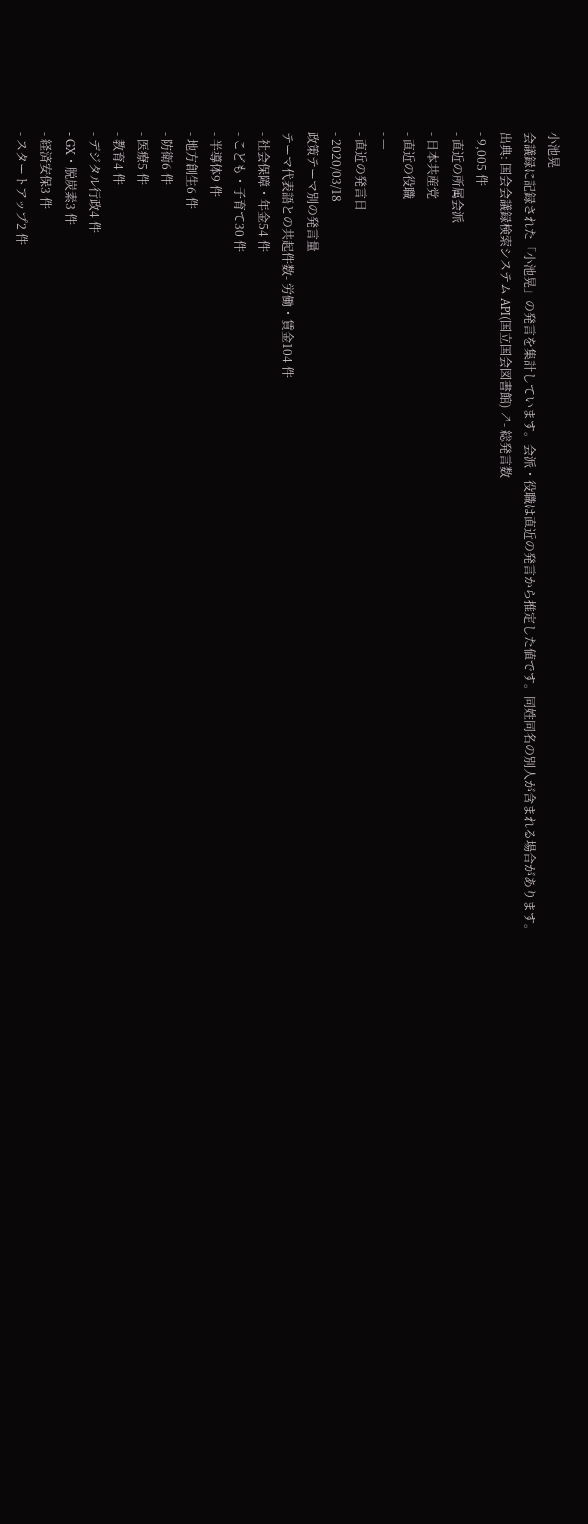小池晃
会議録に記録された「小池晃」の発言を集計しています。会派・役職は直近の発言から推定した値です。同姓同名の別人が含まれる場合があります。
出典: 国会会議録検索システム API(国立国会図書館) ↗- 総発言数
- 9,005 件
- 直近の所属会派
- 日本共産党
- 直近の役職
- —
- 直近の発言日
- 2020/03/18
政策テーマ別の発言量
テーマ代表語との共起件数- 労働・賃金104 件
- 社会保障・年金54 件
- こども・子育て30 件
- 半導体9 件
- 地方創生6 件
- 防衛6 件
- 医療5 件
- 教育4 件
- デジタル行政4 件
- GX・脱炭素3 件
- 経済安保3 件
- スタートアップ2 件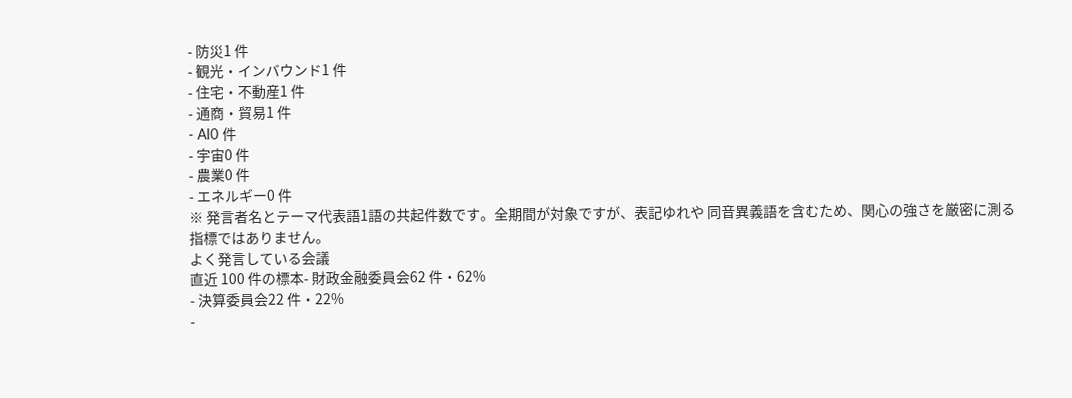- 防災1 件
- 観光・インバウンド1 件
- 住宅・不動産1 件
- 通商・貿易1 件
- AI0 件
- 宇宙0 件
- 農業0 件
- エネルギー0 件
※ 発言者名とテーマ代表語1語の共起件数です。全期間が対象ですが、表記ゆれや 同音異義語を含むため、関心の強さを厳密に測る指標ではありません。
よく発言している会議
直近 100 件の標本- 財政金融委員会62 件・62%
- 決算委員会22 件・22%
-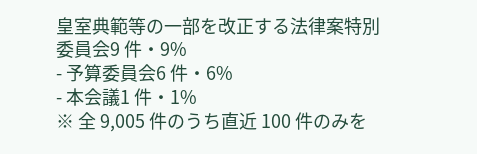皇室典範等の一部を改正する法律案特別委員会9 件・9%
- 予算委員会6 件・6%
- 本会議1 件・1%
※ 全 9,005 件のうち直近 100 件のみを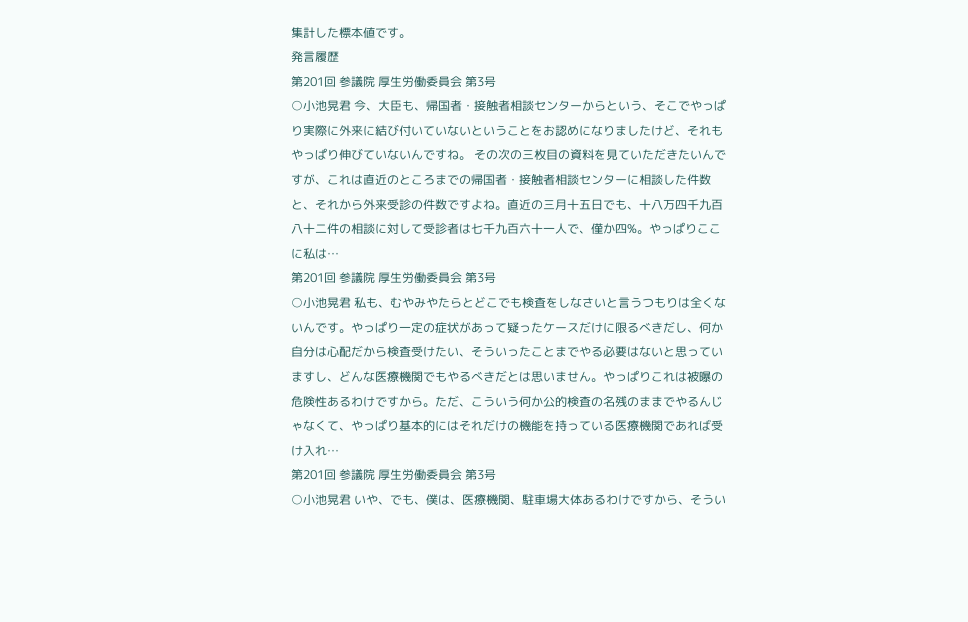集計した標本値です。
発言履歴
第201回 参議院 厚生労働委員会 第3号
○小池晃君 今、大臣も、帰国者・接触者相談センターからという、そこでやっぱり実際に外来に結び付いていないということをお認めになりましたけど、それもやっぱり伸びていないんですね。 その次の三枚目の資料を見ていただきたいんですが、これは直近のところまでの帰国者・接触者相談センターに相談した件数と、それから外来受診の件数ですよね。直近の三月十五日でも、十八万四千九百八十二件の相談に対して受診者は七千九百六十一人で、僅か四%。やっぱりここに私は…
第201回 参議院 厚生労働委員会 第3号
○小池晃君 私も、むやみやたらとどこでも検査をしなさいと言うつもりは全くないんです。やっぱり一定の症状があって疑ったケースだけに限るべきだし、何か自分は心配だから検査受けたい、そういったことまでやる必要はないと思っていますし、どんな医療機関でもやるべきだとは思いません。やっぱりこれは被曝の危険性あるわけですから。ただ、こういう何か公的検査の名残のままでやるんじゃなくて、やっぱり基本的にはそれだけの機能を持っている医療機関であれば受け入れ…
第201回 参議院 厚生労働委員会 第3号
○小池晃君 いや、でも、僕は、医療機関、駐車場大体あるわけですから、そうい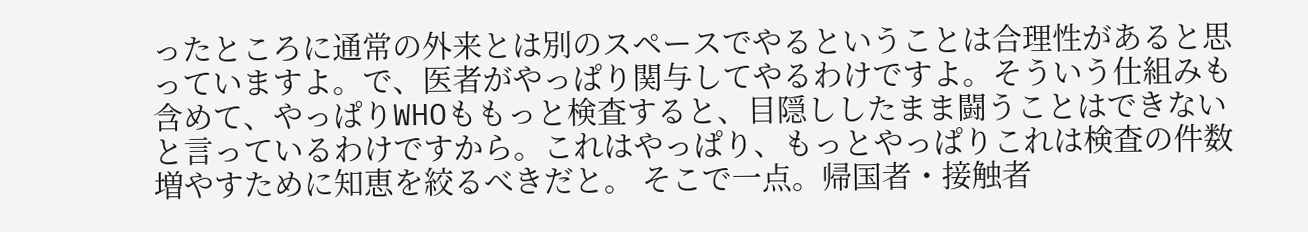ったところに通常の外来とは別のスペースでやるということは合理性があると思っていますよ。で、医者がやっぱり関与してやるわけですよ。そういう仕組みも含めて、やっぱりWHOももっと検査すると、目隠ししたまま闘うことはできないと言っているわけですから。これはやっぱり、もっとやっぱりこれは検査の件数増やすために知恵を絞るべきだと。 そこで一点。帰国者・接触者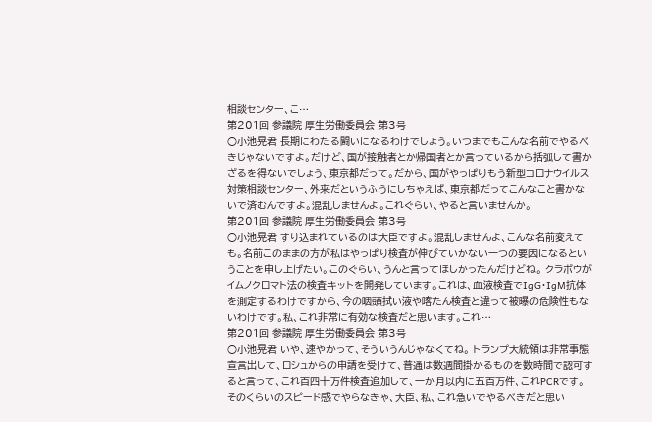相談センター、こ…
第201回 参議院 厚生労働委員会 第3号
○小池晃君 長期にわたる闘いになるわけでしょう。いつまでもこんな名前でやるべきじゃないですよ。だけど、国が接触者とか帰国者とか言っているから括弧して書かざるを得ないでしょう、東京都だって。だから、国がやっぱりもう新型コロナウイルス対策相談センター、外来だというふうにしちゃえば、東京都だってこんなこと書かないで済むんですよ。混乱しませんよ。これぐらい、やると言いませんか。
第201回 参議院 厚生労働委員会 第3号
○小池晃君 すり込まれているのは大臣ですよ。混乱しませんよ、こんな名前変えても。名前このままの方が私はやっぱり検査が伸びていかない一つの要因になるということを申し上げたい。このぐらい、うんと言ってほしかったんだけどね。 クラボウがイムノクロマト法の検査キットを開発しています。これは、血液検査でIgG・IgM抗体を測定するわけですから、今の咽頭拭い液や喀たん検査と違って被曝の危険性もないわけです。私、これ非常に有効な検査だと思います。これ…
第201回 参議院 厚生労働委員会 第3号
○小池晃君 いや、速やかって、そういうんじゃなくてね。 トランプ大統領は非常事態宣言出して、ロシュからの申請を受けて、普通は数週間掛かるものを数時間で認可すると言って、これ百四十万件検査追加して、一か月以内に五百万件、これPCRです。 そのくらいのスピード感でやらなきゃ、大臣、私、これ急いでやるべきだと思い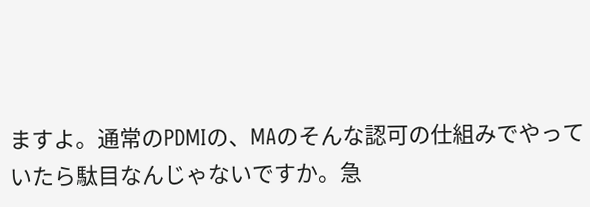ますよ。通常のPDMIの、MAのそんな認可の仕組みでやっていたら駄目なんじゃないですか。急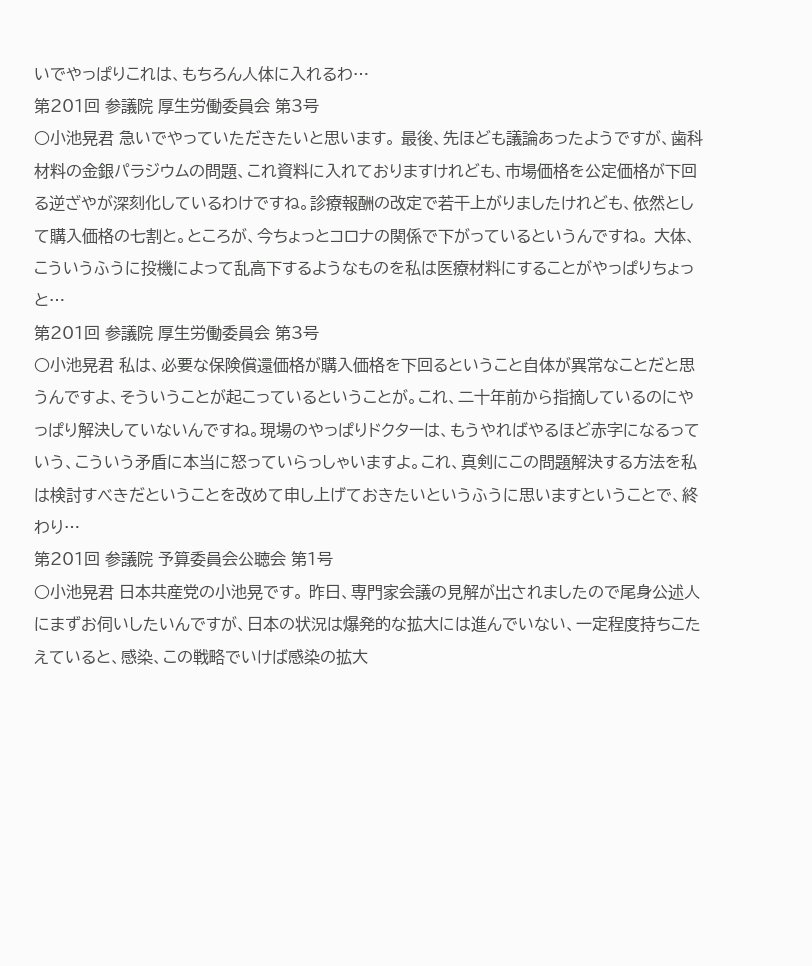いでやっぱりこれは、もちろん人体に入れるわ…
第201回 参議院 厚生労働委員会 第3号
○小池晃君 急いでやっていただきたいと思います。 最後、先ほども議論あったようですが、歯科材料の金銀パラジウムの問題、これ資料に入れておりますけれども、市場価格を公定価格が下回る逆ざやが深刻化しているわけですね。診療報酬の改定で若干上がりましたけれども、依然として購入価格の七割と。ところが、今ちょっとコロナの関係で下がっているというんですね。 大体、こういうふうに投機によって乱高下するようなものを私は医療材料にすることがやっぱりちょっと…
第201回 参議院 厚生労働委員会 第3号
○小池晃君 私は、必要な保険償還価格が購入価格を下回るということ自体が異常なことだと思うんですよ、そういうことが起こっているということが。これ、二十年前から指摘しているのにやっぱり解決していないんですね。現場のやっぱりドクターは、もうやればやるほど赤字になるっていう、こういう矛盾に本当に怒っていらっしゃいますよ。これ、真剣にこの問題解決する方法を私は検討すべきだということを改めて申し上げておきたいというふうに思いますということで、終わり…
第201回 参議院 予算委員会公聴会 第1号
○小池晃君 日本共産党の小池晃です。 昨日、専門家会議の見解が出されましたので尾身公述人にまずお伺いしたいんですが、日本の状況は爆発的な拡大には進んでいない、一定程度持ちこたえていると、感染、この戦略でいけば感染の拡大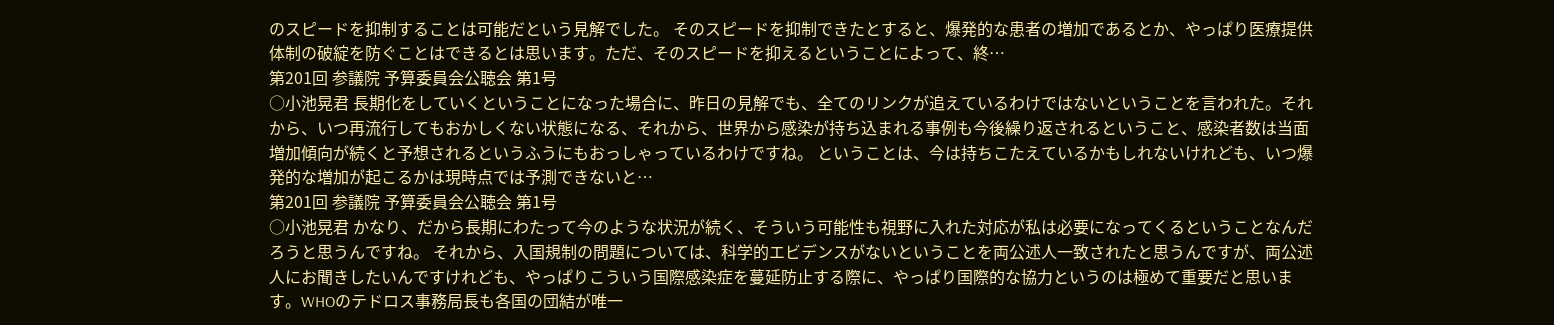のスピードを抑制することは可能だという見解でした。 そのスピードを抑制できたとすると、爆発的な患者の増加であるとか、やっぱり医療提供体制の破綻を防ぐことはできるとは思います。ただ、そのスピードを抑えるということによって、終…
第201回 参議院 予算委員会公聴会 第1号
○小池晃君 長期化をしていくということになった場合に、昨日の見解でも、全てのリンクが追えているわけではないということを言われた。それから、いつ再流行してもおかしくない状態になる、それから、世界から感染が持ち込まれる事例も今後繰り返されるということ、感染者数は当面増加傾向が続くと予想されるというふうにもおっしゃっているわけですね。 ということは、今は持ちこたえているかもしれないけれども、いつ爆発的な増加が起こるかは現時点では予測できないと…
第201回 参議院 予算委員会公聴会 第1号
○小池晃君 かなり、だから長期にわたって今のような状況が続く、そういう可能性も視野に入れた対応が私は必要になってくるということなんだろうと思うんですね。 それから、入国規制の問題については、科学的エビデンスがないということを両公述人一致されたと思うんですが、両公述人にお聞きしたいんですけれども、やっぱりこういう国際感染症を蔓延防止する際に、やっぱり国際的な協力というのは極めて重要だと思います。WHOのテドロス事務局長も各国の団結が唯一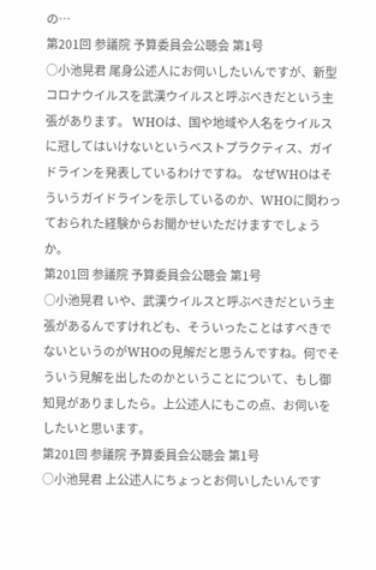の…
第201回 参議院 予算委員会公聴会 第1号
○小池晃君 尾身公述人にお伺いしたいんですが、新型コロナウイルスを武漢ウイルスと呼ぶべきだという主張があります。 WHOは、国や地域や人名をウイルスに冠してはいけないというベストプラクティス、ガイドラインを発表しているわけですね。 なぜWHOはそういうガイドラインを示しているのか、WHOに関わっておられた経験からお聞かせいただけますでしょうか。
第201回 参議院 予算委員会公聴会 第1号
○小池晃君 いや、武漢ウイルスと呼ぶべきだという主張があるんですけれども、そういったことはすべきでないというのがWHOの見解だと思うんですね。何でそういう見解を出したのかということについて、もし御知見がありましたら。上公述人にもこの点、お伺いをしたいと思います。
第201回 参議院 予算委員会公聴会 第1号
○小池晃君 上公述人にちょっとお伺いしたいんです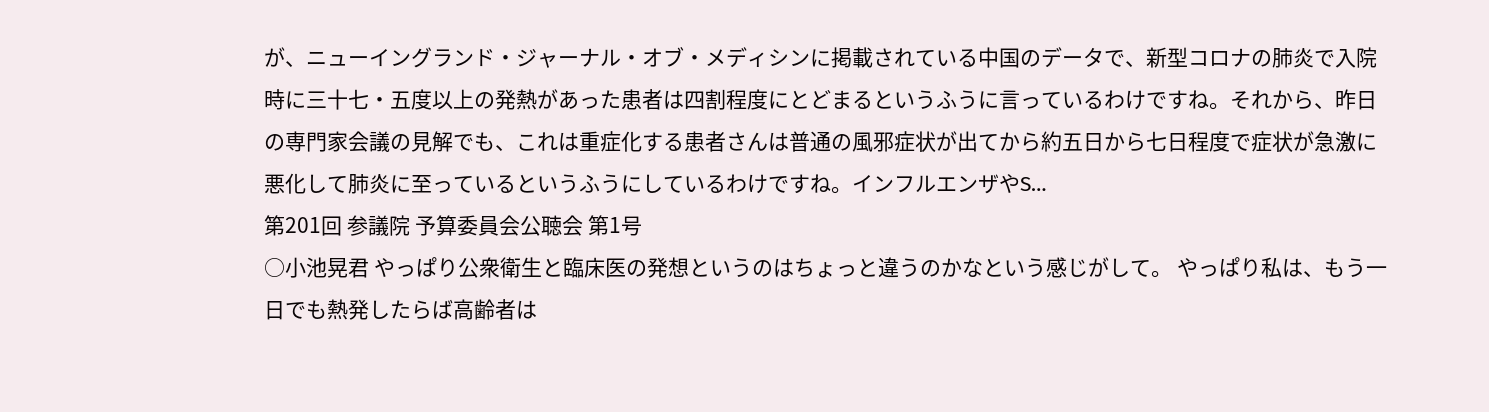が、ニューイングランド・ジャーナル・オブ・メディシンに掲載されている中国のデータで、新型コロナの肺炎で入院時に三十七・五度以上の発熱があった患者は四割程度にとどまるというふうに言っているわけですね。それから、昨日の専門家会議の見解でも、これは重症化する患者さんは普通の風邪症状が出てから約五日から七日程度で症状が急激に悪化して肺炎に至っているというふうにしているわけですね。インフルエンザやS…
第201回 参議院 予算委員会公聴会 第1号
○小池晃君 やっぱり公衆衛生と臨床医の発想というのはちょっと違うのかなという感じがして。 やっぱり私は、もう一日でも熱発したらば高齢者は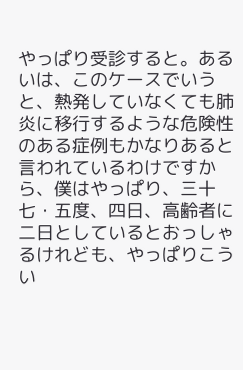やっぱり受診すると。あるいは、このケースでいうと、熱発していなくても肺炎に移行するような危険性のある症例もかなりあると言われているわけですから、僕はやっぱり、三十七・五度、四日、高齢者に二日としているとおっしゃるけれども、やっぱりこうい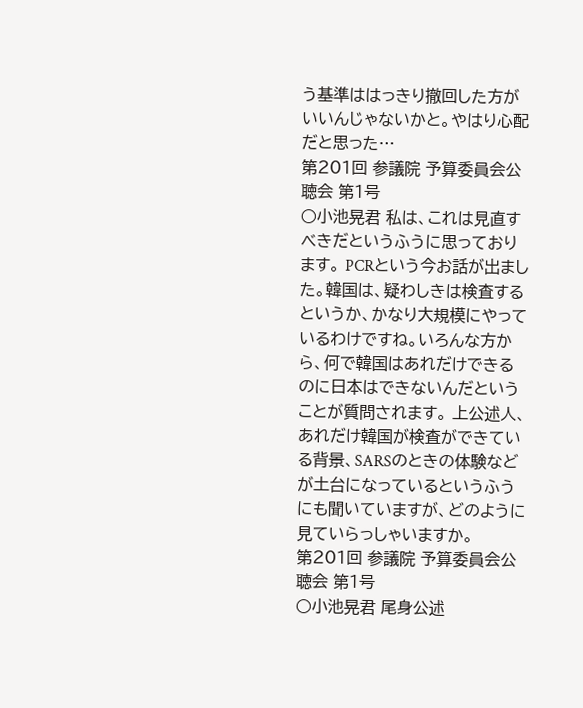う基準ははっきり撤回した方がいいんじゃないかと。やはり心配だと思った…
第201回 参議院 予算委員会公聴会 第1号
○小池晃君 私は、これは見直すべきだというふうに思っております。 PCRという今お話が出ました。韓国は、疑わしきは検査するというか、かなり大規模にやっているわけですね。いろんな方から、何で韓国はあれだけできるのに日本はできないんだということが質問されます。 上公述人、あれだけ韓国が検査ができている背景、SARSのときの体験などが土台になっているというふうにも聞いていますが、どのように見ていらっしゃいますか。
第201回 参議院 予算委員会公聴会 第1号
○小池晃君 尾身公述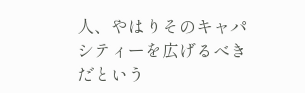人、やはりそのキャパシティーを広げるべきだという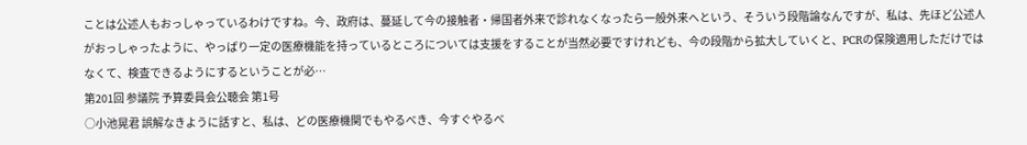ことは公述人もおっしゃっているわけですね。今、政府は、蔓延して今の接触者・帰国者外来で診れなくなったら一般外来へという、そういう段階論なんですが、私は、先ほど公述人がおっしゃったように、やっぱり一定の医療機能を持っているところについては支援をすることが当然必要ですけれども、今の段階から拡大していくと、PCRの保険適用しただけではなくて、検査できるようにするということが必…
第201回 参議院 予算委員会公聴会 第1号
○小池晃君 誤解なきように話すと、私は、どの医療機関でもやるべき、今すぐやるべ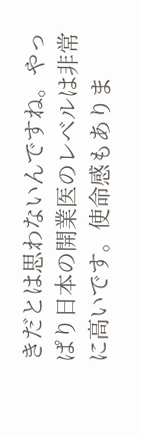きだとは思わないんですね。やっぱり日本の開業医のレベルは非常に高いです。使命感もありま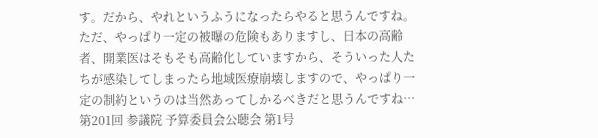す。だから、やれというふうになったらやると思うんですね。ただ、やっぱり一定の被曝の危険もありますし、日本の高齢者、開業医はそもそも高齢化していますから、そういった人たちが感染してしまったら地域医療崩壊しますので、やっぱり一定の制約というのは当然あってしかるべきだと思うんですね…
第201回 参議院 予算委員会公聴会 第1号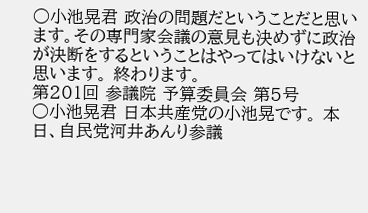○小池晃君 政治の問題だということだと思います。その専門家会議の意見も決めずに政治が決断をするということはやってはいけないと思います。 終わります。
第201回 参議院 予算委員会 第5号
○小池晃君 日本共産党の小池晃です。 本日、自民党河井あんり参議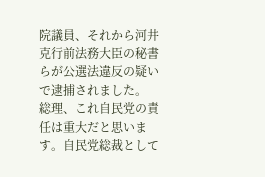院議員、それから河井克行前法務大臣の秘書らが公選法違反の疑いで逮捕されました。 総理、これ自民党の責任は重大だと思います。自民党総裁として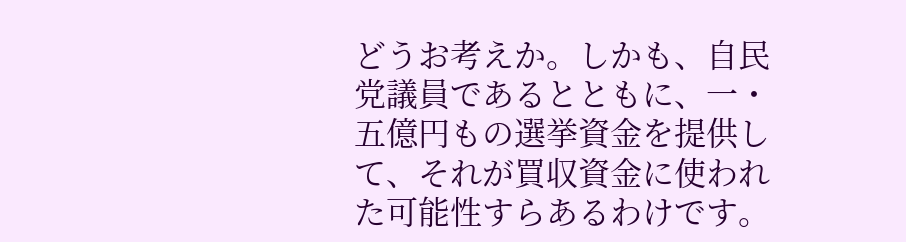どうお考えか。しかも、自民党議員であるとともに、一・五億円もの選挙資金を提供して、それが買収資金に使われた可能性すらあるわけです。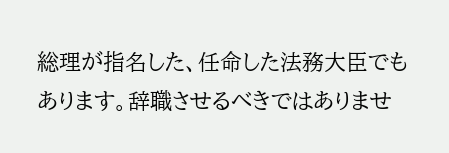総理が指名した、任命した法務大臣でもあります。辞職させるべきではありませ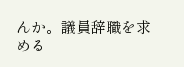んか。議員辞職を求める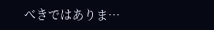べきではありま…